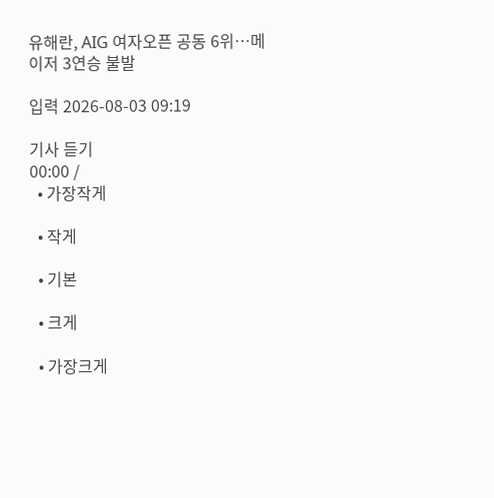유해란, AIG 여자오픈 공동 6위…메이저 3연승 불발

입력 2026-08-03 09:19

기사 듣기
00:00 /
  • 가장작게

  • 작게

  • 기본

  • 크게

  • 가장크게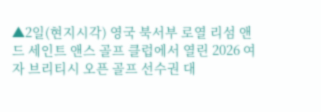▲2일(현지시각) 영국 북서부 로열 리섬 앤드 세인트 앤스 골프 클럽에서 열린 2026 여자 브리티시 오픈 골프 선수권 대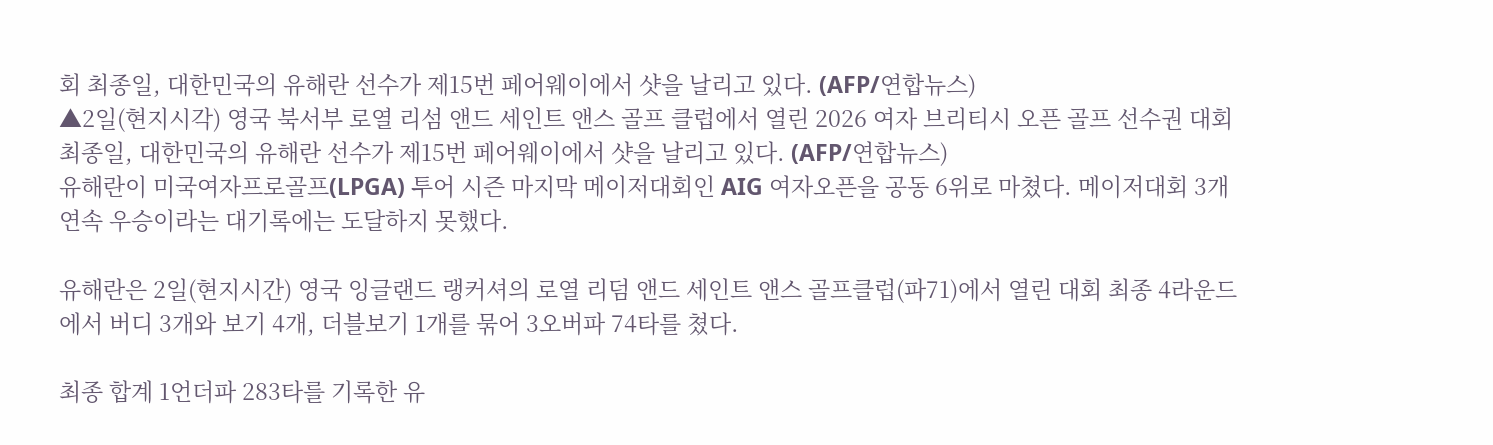회 최종일, 대한민국의 유해란 선수가 제15번 페어웨이에서 샷을 날리고 있다. (AFP/연합뉴스)
▲2일(현지시각) 영국 북서부 로열 리섬 앤드 세인트 앤스 골프 클럽에서 열린 2026 여자 브리티시 오픈 골프 선수권 대회 최종일, 대한민국의 유해란 선수가 제15번 페어웨이에서 샷을 날리고 있다. (AFP/연합뉴스)
유해란이 미국여자프로골프(LPGA) 투어 시즌 마지막 메이저대회인 AIG 여자오픈을 공동 6위로 마쳤다. 메이저대회 3개 연속 우승이라는 대기록에는 도달하지 못했다.

유해란은 2일(현지시간) 영국 잉글랜드 랭커셔의 로열 리덤 앤드 세인트 앤스 골프클럽(파71)에서 열린 대회 최종 4라운드에서 버디 3개와 보기 4개, 더블보기 1개를 묶어 3오버파 74타를 쳤다.

최종 합계 1언더파 283타를 기록한 유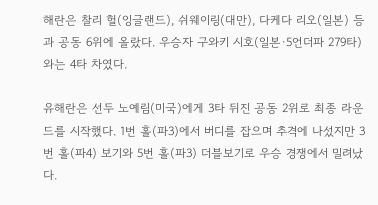해란은 찰리 헐(잉글랜드), 쉬웨이링(대만), 다케다 리오(일본) 등과 공동 6위에 올랐다. 우승자 구와키 시호(일본·5언더파 279타)와는 4타 차였다.

유해란은 선두 노예림(미국)에게 3타 뒤진 공동 2위로 최종 라운드를 시작했다. 1번 홀(파3)에서 버디를 잡으며 추격에 나섰지만 3번 홀(파4) 보기와 5번 홀(파3) 더블보기로 우승 경쟁에서 밀려났다.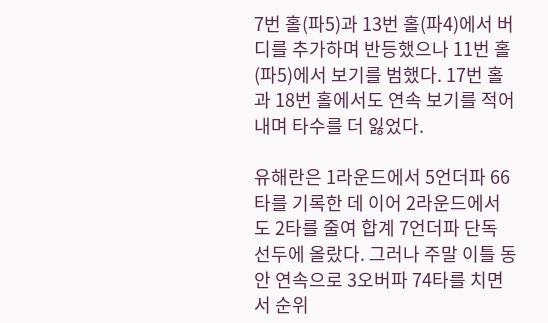7번 홀(파5)과 13번 홀(파4)에서 버디를 추가하며 반등했으나 11번 홀(파5)에서 보기를 범했다. 17번 홀과 18번 홀에서도 연속 보기를 적어내며 타수를 더 잃었다.

유해란은 1라운드에서 5언더파 66타를 기록한 데 이어 2라운드에서도 2타를 줄여 합계 7언더파 단독 선두에 올랐다. 그러나 주말 이틀 동안 연속으로 3오버파 74타를 치면서 순위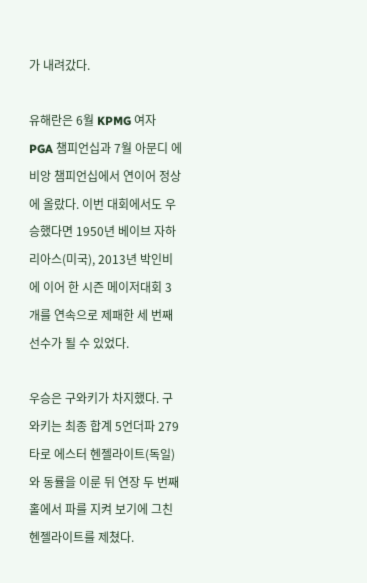가 내려갔다.

유해란은 6월 KPMG 여자 PGA 챔피언십과 7월 아문디 에비앙 챔피언십에서 연이어 정상에 올랐다. 이번 대회에서도 우승했다면 1950년 베이브 자하리아스(미국), 2013년 박인비에 이어 한 시즌 메이저대회 3개를 연속으로 제패한 세 번째 선수가 될 수 있었다.

우승은 구와키가 차지했다. 구와키는 최종 합계 5언더파 279타로 에스터 헨젤라이트(독일)와 동률을 이룬 뒤 연장 두 번째 홀에서 파를 지켜 보기에 그친 헨젤라이트를 제쳤다.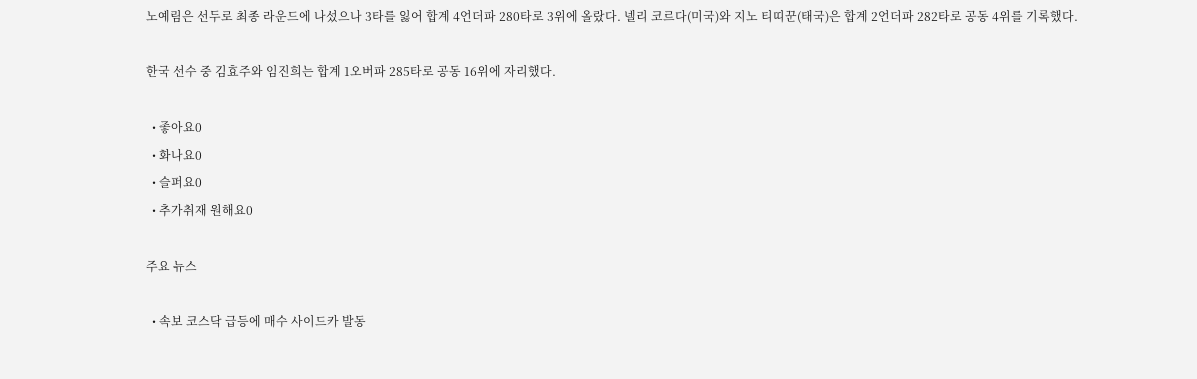노예림은 선두로 최종 라운드에 나섰으나 3타를 잃어 합계 4언더파 280타로 3위에 올랐다. 넬리 코르다(미국)와 지노 티띠꾼(태국)은 합계 2언더파 282타로 공동 4위를 기록했다.

한국 선수 중 김효주와 임진희는 합계 1오버파 285타로 공동 16위에 자리했다.

  • 좋아요0
  • 화나요0
  • 슬퍼요0
  • 추가취재 원해요0

주요 뉴스

  • 속보 코스닥 급등에 매수 사이드카 발동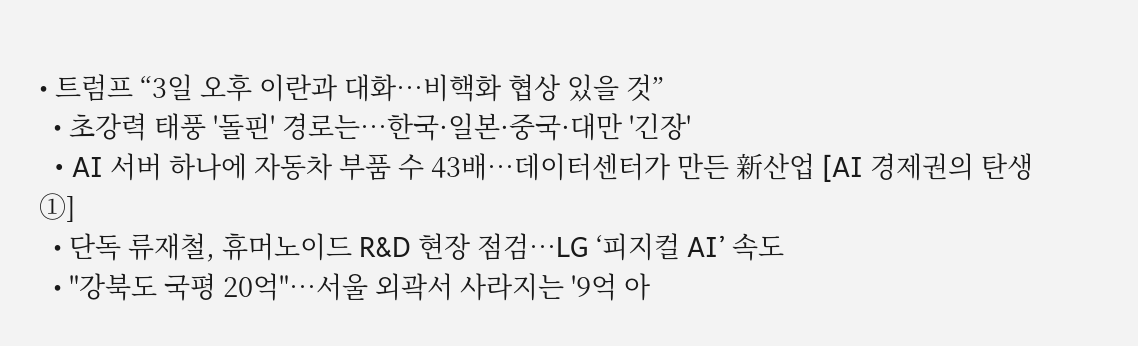• 트럼프 “3일 오후 이란과 대화⋯비핵화 협상 있을 것”
  • 초강력 태풍 '돌핀' 경로는…한국·일본·중국·대만 '긴장'
  • AI 서버 하나에 자동차 부품 수 43배…데이터센터가 만든 新산업 [AI 경제권의 탄생 ①]
  • 단독 류재철, 휴머노이드 R&D 현장 점검…LG ‘피지컬 AI’ 속도
  • "강북도 국평 20억"⋯서울 외곽서 사라지는 '9억 아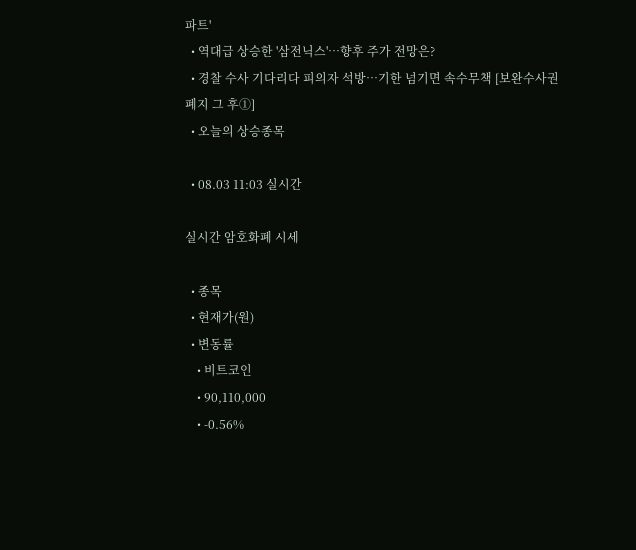파트'
  • 역대급 상승한 '삼전닉스'…향후 주가 전망은?
  • 경찰 수사 기다리다 피의자 석방…기한 넘기면 속수무책 [보완수사권 폐지 그 후①]
  • 오늘의 상승종목

  • 08.03 11:03 실시간

실시간 암호화폐 시세

  • 종목
  • 현재가(원)
  • 변동률
    • 비트코인
    • 90,110,000
    • -0.56%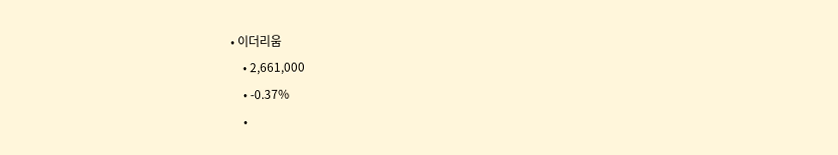• 이더리움
    • 2,661,000
    • -0.37%
    •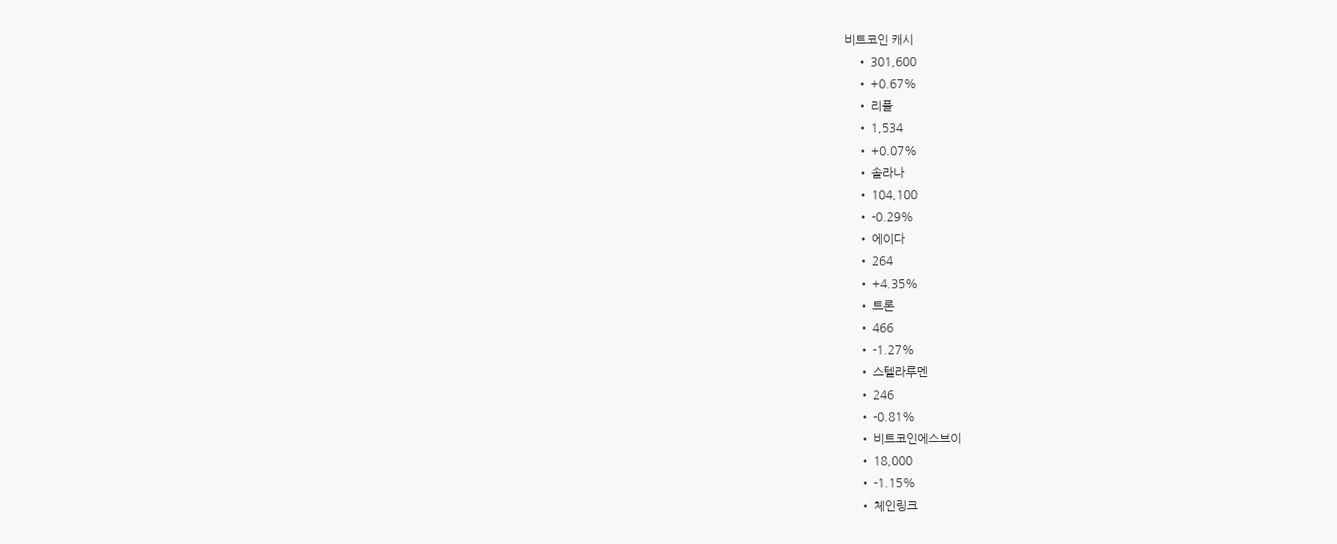비트코인 캐시
    • 301,600
    • +0.67%
    • 리플
    • 1,534
    • +0.07%
    • 솔라나
    • 104,100
    • -0.29%
    • 에이다
    • 264
    • +4.35%
    • 트론
    • 466
    • -1.27%
    • 스텔라루멘
    • 246
    • -0.81%
    • 비트코인에스브이
    • 18,000
    • -1.15%
    • 체인링크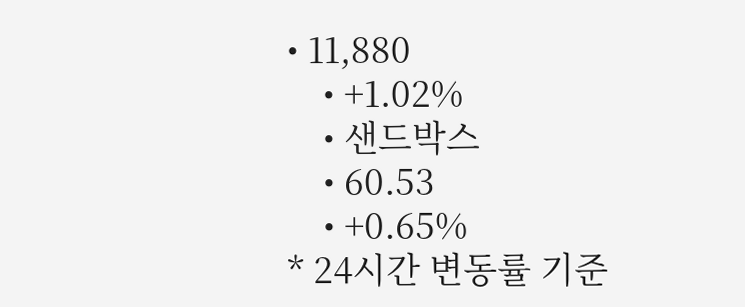• 11,880
    • +1.02%
    • 샌드박스
    • 60.53
    • +0.65%
* 24시간 변동률 기준